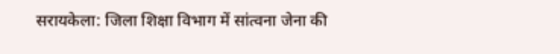सरायकेला: जिला शिक्षा विभाग में सांत्वना जेना की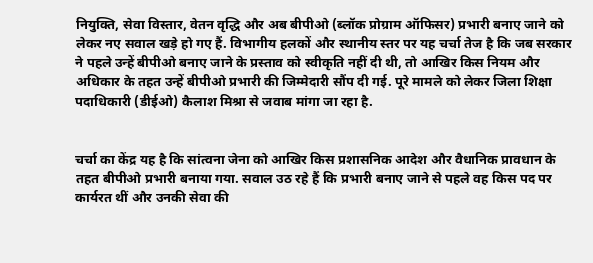नियुक्ति, सेवा विस्तार, वेतन वृद्धि और अब बीपीओ (ब्लॉक प्रोग्राम ऑफिसर) प्रभारी बनाए जाने को लेकर नए सवाल खड़े हो गए हैं. विभागीय हलकों और स्थानीय स्तर पर यह चर्चा तेज है कि जब सरकार ने पहले उन्हें बीपीओ बनाए जाने के प्रस्ताव को स्वीकृति नहीं दी थी, तो आखिर किस नियम और अधिकार के तहत उन्हें बीपीओ प्रभारी की जिम्मेदारी सौंप दी गई. पूरे मामले को लेकर जिला शिक्षा पदाधिकारी (डीईओ) कैलाश मिश्रा से जवाब मांगा जा रहा है.


चर्चा का केंद्र यह है कि सांत्वना जेना को आखिर किस प्रशासनिक आदेश और वैधानिक प्रावधान के तहत बीपीओ प्रभारी बनाया गया. सवाल उठ रहे हैं कि प्रभारी बनाए जाने से पहले वह किस पद पर कार्यरत थीं और उनकी सेवा की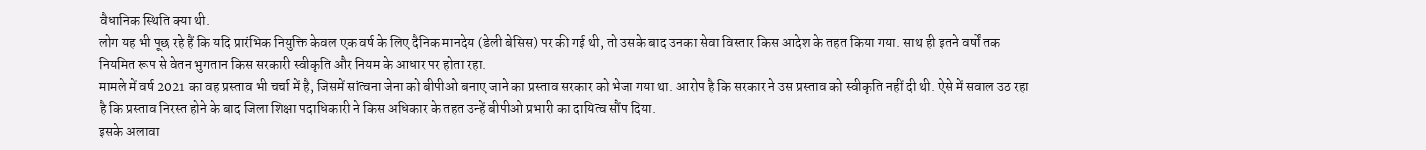वैधानिक स्थिति क्या थी.
लोग यह भी पूछ रहे हैं कि यदि प्रारंभिक नियुक्ति केवल एक वर्ष के लिए दैनिक मानदेय (डेली बेसिस) पर की गई थी, तो उसके बाद उनका सेवा विस्तार किस आदेश के तहत किया गया. साथ ही इतने वर्षों तक नियमित रूप से वेतन भुगतान किस सरकारी स्वीकृति और नियम के आधार पर होता रहा.
मामले में वर्ष 2021 का वह प्रस्ताव भी चर्चा में है, जिसमें सांत्वना जेना को बीपीओ बनाए जाने का प्रस्ताव सरकार को भेजा गया था. आरोप है कि सरकार ने उस प्रस्ताव को स्वीकृति नहीं दी थी. ऐसे में सवाल उठ रहा है कि प्रस्ताव निरस्त होने के बाद जिला शिक्षा पदाधिकारी ने किस अधिकार के तहत उन्हें बीपीओ प्रभारी का दायित्व सौंप दिया.
इसके अलावा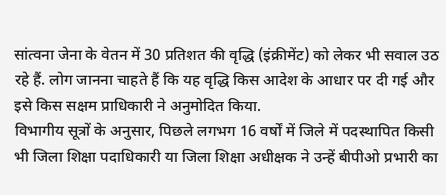सांत्वना जेना के वेतन में 30 प्रतिशत की वृद्धि (इंक्रीमेंट) को लेकर भी सवाल उठ रहे हैं. लोग जानना चाहते हैं कि यह वृद्धि किस आदेश के आधार पर दी गई और इसे किस सक्षम प्राधिकारी ने अनुमोदित किया.
विभागीय सूत्रों के अनुसार, पिछले लगभग 16 वर्षों में जिले में पदस्थापित किसी भी जिला शिक्षा पदाधिकारी या जिला शिक्षा अधीक्षक ने उन्हें बीपीओ प्रभारी का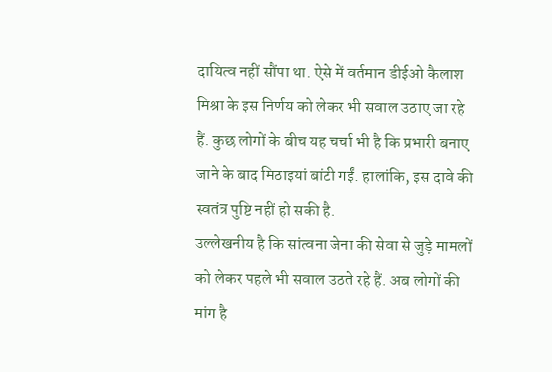दायित्व नहीं सौंपा था. ऐसे में वर्तमान डीईओ कैलाश मिश्रा के इस निर्णय को लेकर भी सवाल उठाए जा रहे हैं. कुछ लोगों के बीच यह चर्चा भी है कि प्रभारी बनाए जाने के बाद मिठाइयां बांटी गईं. हालांकि, इस दावे की स्वतंत्र पुष्टि नहीं हो सकी है.
उल्लेखनीय है कि सांत्वना जेना की सेवा से जुड़े मामलों को लेकर पहले भी सवाल उठते रहे हैं. अब लोगों की मांग है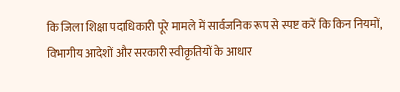कि जिला शिक्षा पदाधिकारी पूरे मामले में सार्वजनिक रूप से स्पष्ट करें कि किन नियमों, विभागीय आदेशों और सरकारी स्वीकृतियों के आधार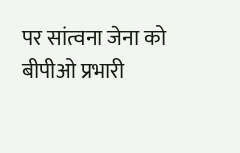पर सांत्वना जेना को बीपीओ प्रभारी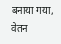बनाया गया, वेतन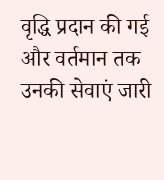वृद्धि प्रदान की गई और वर्तमान तक उनकी सेवाएं जारी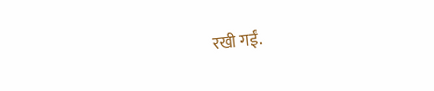रखी गईं.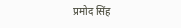प्रमोद सिंह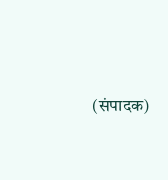(संपादक)